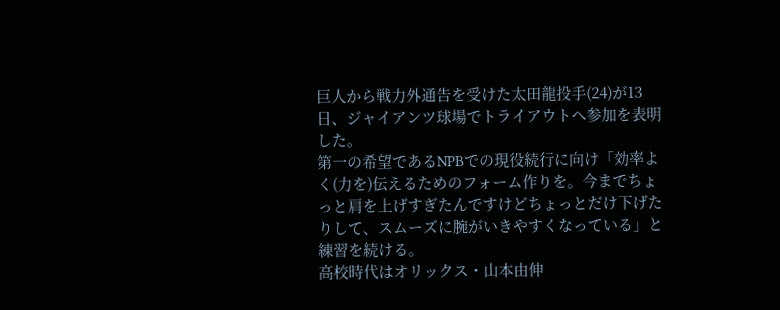巨人から戦力外通告を受けた太田龍投手(24)が13日、ジャイアンツ球場でトライアウトへ参加を表明した。
第一の希望であるNPBでの現役続行に向け「効率よく(力を)伝えるためのフォーム作りを。今までちょっと肩を上げすぎたんですけどちょっとだけ下げたりして、スムーズに腕がいきやすくなっている」と練習を続ける。
高校時代はオリックス・山本由伸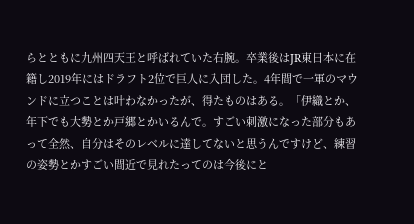らとともに九州四天王と呼ばれていた右腕。卒業後はJR東日本に在籍し2019年にはドラフト2位で巨人に入団した。4年間で一軍のマウンドに立つことは叶わなかったが、得たものはある。「伊織とか、年下でも大勢とか戸郷とかいるんで。すごい刺激になった部分もあって全然、自分はそのレベルに達してないと思うんですけど、練習の姿勢とかすごい間近で見れたってのは今後にと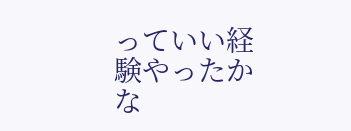っていい経験やったかな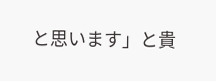と思います」と貴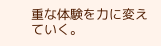重な体験を力に変えていく。